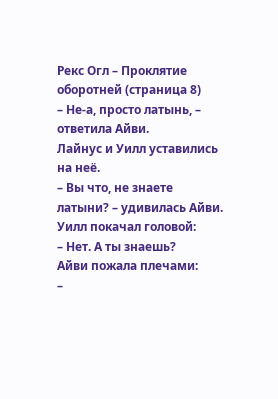Рекс Огл – Проклятие оборотней (страница 8)
– Не-а, просто латынь, – ответила Айви.
Лайнус и Уилл уставились на неё.
– Вы что, не знаете латыни? – удивилась Айви.
Уилл покачал головой:
– Нет. А ты знаешь?
Айви пожала плечами:
–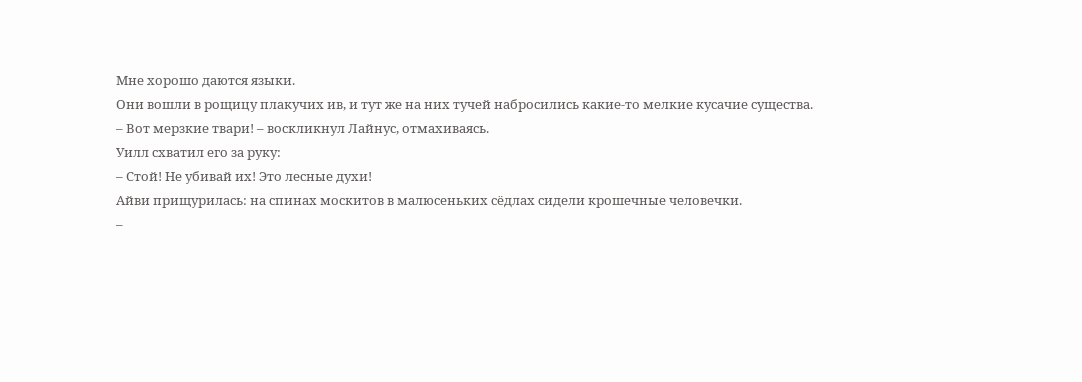Мне хорошо даются языки.
Они вошли в рощицу плакучих ив, и тут же на них тучей набросились какие-то мелкие кусачие существа.
– Вот мерзкие твари! – воскликнул Лайнус, отмахиваясь.
Уилл схватил его за руку:
– Стой! Не убивай их! Это лесные духи!
Айви прищурилась: на спинах москитов в малюсеньких сёдлах сидели крошечные человечки.
–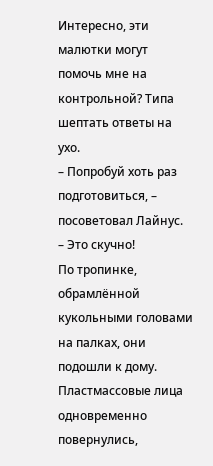Интересно, эти малютки могут помочь мне на контрольной? Типа шептать ответы на ухо.
– Попробуй хоть раз подготовиться, – посоветовал Лайнус.
– Это скучно!
По тропинке, обрамлённой кукольными головами на палках, они подошли к дому. Пластмассовые лица одновременно повернулись,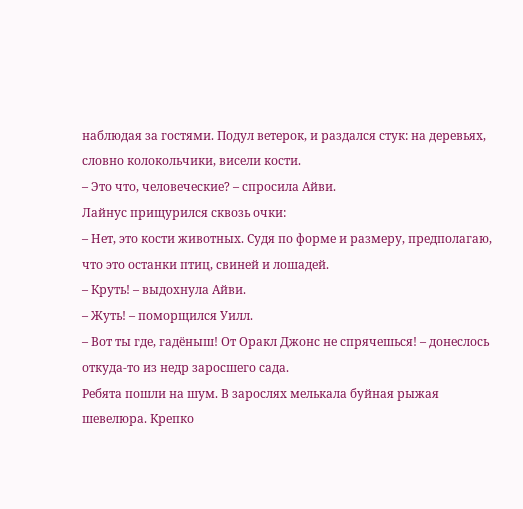наблюдая за гостями. Подул ветерок, и раздался стук: на деревьях, словно колокольчики, висели кости.
– Это что, человеческие? – спросила Айви.
Лайнус прищурился сквозь очки:
– Нет, это кости животных. Судя по форме и размеру, предполагаю, что это останки птиц, свиней и лошадей.
– Круть! – выдохнула Айви.
– Жуть! – поморщился Уилл.
– Вот ты где, гадёныш! От Оракл Джонс не спрячешься! – донеслось откуда-то из недр заросшего сада.
Ребята пошли на шум. В зарослях мелькала буйная рыжая шевелюра. Крепко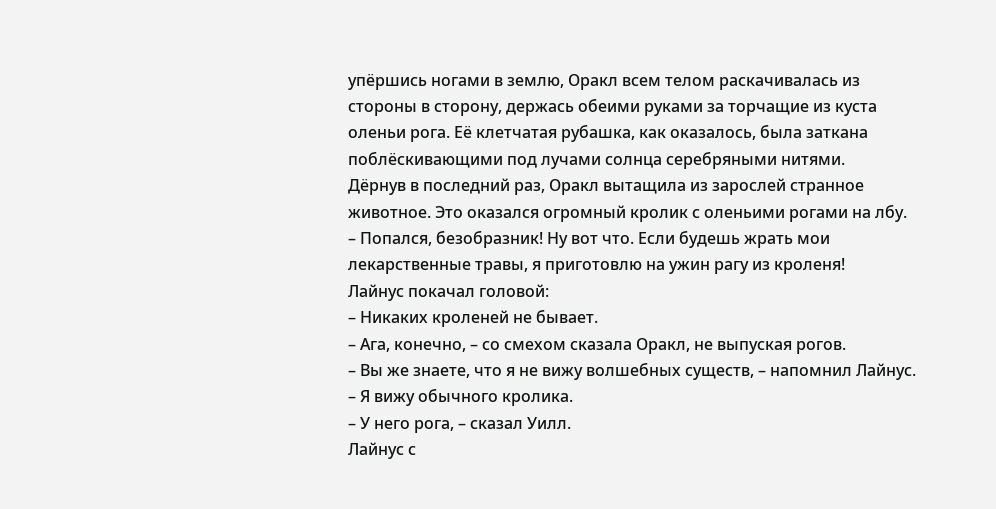упёршись ногами в землю, Оракл всем телом раскачивалась из стороны в сторону, держась обеими руками за торчащие из куста оленьи рога. Её клетчатая рубашка, как оказалось, была заткана поблёскивающими под лучами солнца серебряными нитями.
Дёрнув в последний раз, Оракл вытащила из зарослей странное животное. Это оказался огромный кролик с оленьими рогами на лбу.
– Попался, безобразник! Ну вот что. Если будешь жрать мои лекарственные травы, я приготовлю на ужин рагу из кроленя!
Лайнус покачал головой:
– Никаких кроленей не бывает.
– Ага, конечно, – со смехом сказала Оракл, не выпуская рогов.
– Вы же знаете, что я не вижу волшебных существ, – напомнил Лайнус. – Я вижу обычного кролика.
– У него рога, – сказал Уилл.
Лайнус с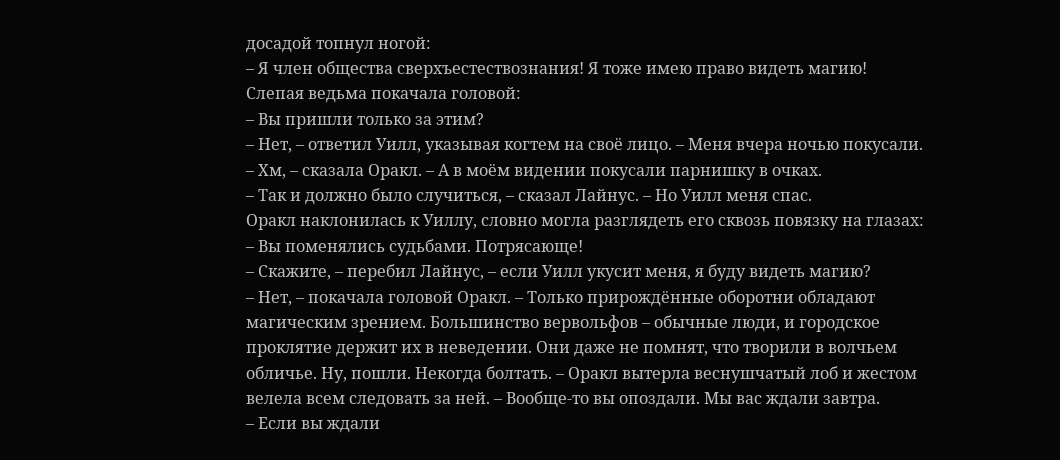досадой топнул ногой:
– Я член общества сверхъестествознания! Я тоже имею право видеть магию!
Слепая ведьма покачала головой:
– Вы пришли только за этим?
– Нет, – ответил Уилл, указывая когтем на своё лицо. – Меня вчера ночью покусали.
– Хм, – сказала Оракл. – А в моём видении покусали парнишку в очках.
– Так и должно было случиться, – сказал Лайнус. – Но Уилл меня спас.
Оракл наклонилась к Уиллу, словно могла разглядеть его сквозь повязку на глазах:
– Вы поменялись судьбами. Потрясающе!
– Скажите, – перебил Лайнус, – если Уилл укусит меня, я буду видеть магию?
– Нет, – покачала головой Оракл. – Только прирождённые оборотни обладают магическим зрением. Большинство вервольфов – обычные люди, и городское проклятие держит их в неведении. Они даже не помнят, что творили в волчьем обличье. Ну, пошли. Некогда болтать. – Оракл вытерла веснушчатый лоб и жестом велела всем следовать за ней. – Вообще-то вы опоздали. Мы вас ждали завтра.
– Если вы ждали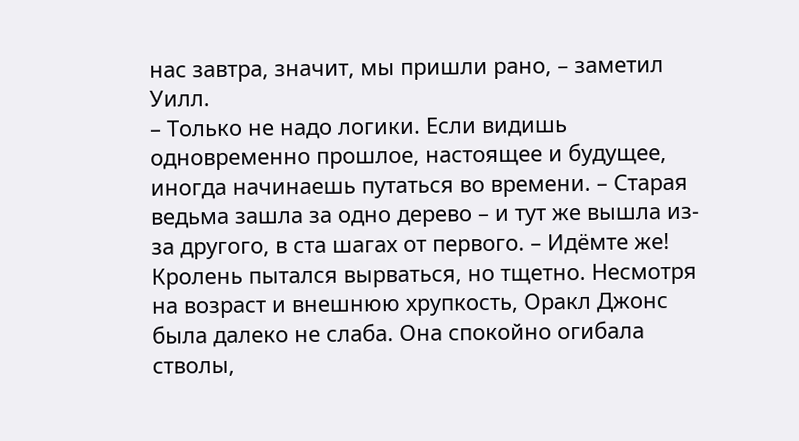нас завтра, значит, мы пришли рано, – заметил Уилл.
– Только не надо логики. Если видишь одновременно прошлое, настоящее и будущее, иногда начинаешь путаться во времени. – Старая ведьма зашла за одно дерево – и тут же вышла из-за другого, в ста шагах от первого. – Идёмте же!
Кролень пытался вырваться, но тщетно. Несмотря на возраст и внешнюю хрупкость, Оракл Джонс была далеко не слаба. Она спокойно огибала стволы,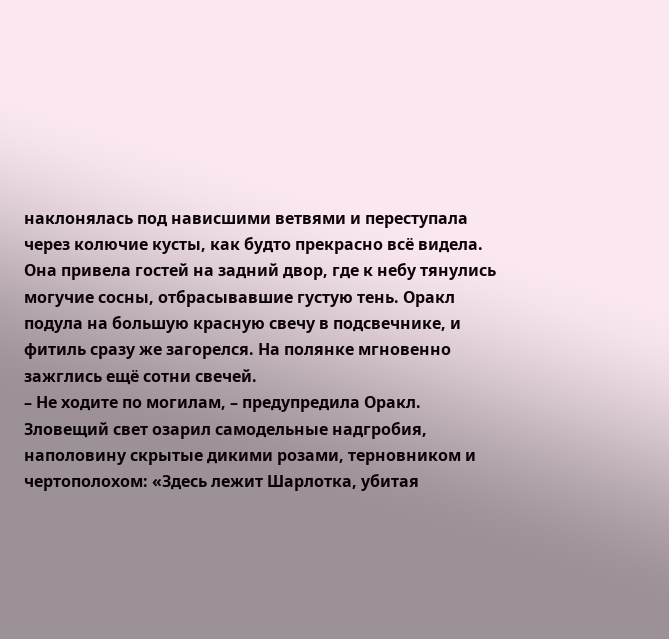наклонялась под нависшими ветвями и переступала через колючие кусты, как будто прекрасно всё видела.
Она привела гостей на задний двор, где к небу тянулись могучие сосны, отбрасывавшие густую тень. Оракл подула на большую красную свечу в подсвечнике, и фитиль сразу же загорелся. На полянке мгновенно зажглись ещё сотни свечей.
– Не ходите по могилам, – предупредила Оракл.
Зловещий свет озарил самодельные надгробия, наполовину скрытые дикими розами, терновником и чертополохом: «Здесь лежит Шарлотка, убитая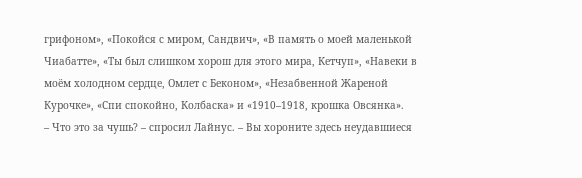грифоном», «Покойся с миром, Сандвич», «В память о моей маленькой Чиабатте», «Ты был слишком хорош для этого мира, Кетчуп», «Навеки в моём холодном сердце, Омлет с Беконом», «Незабвенной Жареной Курочке», «Спи спокойно, Колбаска» и «1910–1918, крошка Овсянка».
– Что это за чушь? – спросил Лайнус. – Вы хороните здесь неудавшиеся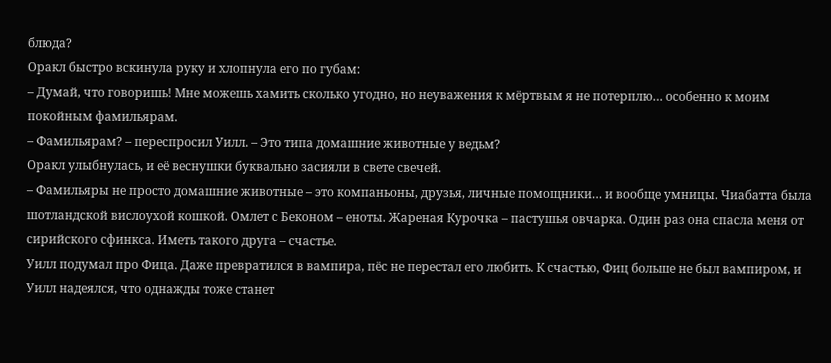блюда?
Оракл быстро вскинула руку и хлопнула его по губам:
– Думай, что говоришь! Мне можешь хамить сколько угодно, но неуважения к мёртвым я не потерплю… особенно к моим покойным фамильярам.
– Фамильярам? – переспросил Уилл. – Это типа домашние животные у ведьм?
Оракл улыбнулась, и её веснушки буквально засияли в свете свечей.
– Фамильяры не просто домашние животные – это компаньоны, друзья, личные помощники… и вообще умницы. Чиабатта была шотландской вислоухой кошкой. Омлет с Беконом – еноты. Жареная Курочка – пастушья овчарка. Один раз она спасла меня от сирийского сфинкса. Иметь такого друга – счастье.
Уилл подумал про Фица. Даже превратился в вампира, пёс не перестал его любить. К счастью, Фиц больше не был вампиром, и Уилл надеялся, что однажды тоже станет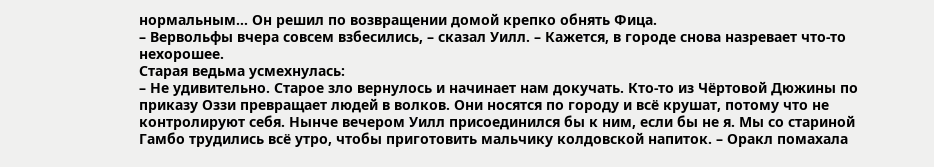нормальным… Он решил по возвращении домой крепко обнять Фица.
– Вервольфы вчера совсем взбесились, – сказал Уилл. – Кажется, в городе снова назревает что-то нехорошее.
Старая ведьма усмехнулась:
– Не удивительно. Старое зло вернулось и начинает нам докучать. Кто-то из Чёртовой Дюжины по приказу Оззи превращает людей в волков. Они носятся по городу и всё крушат, потому что не контролируют себя. Нынче вечером Уилл присоединился бы к ним, если бы не я. Мы со стариной Гамбо трудились всё утро, чтобы приготовить мальчику колдовской напиток. – Оракл помахала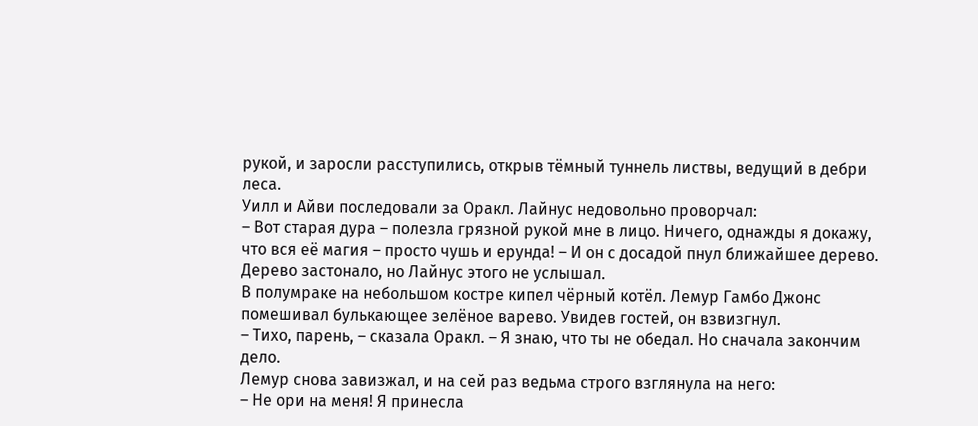рукой, и заросли расступились, открыв тёмный туннель листвы, ведущий в дебри леса.
Уилл и Айви последовали за Оракл. Лайнус недовольно проворчал:
– Вот старая дура – полезла грязной рукой мне в лицо. Ничего, однажды я докажу, что вся её магия – просто чушь и ерунда! – И он с досадой пнул ближайшее дерево.
Дерево застонало, но Лайнус этого не услышал.
В полумраке на небольшом костре кипел чёрный котёл. Лемур Гамбо Джонс помешивал булькающее зелёное варево. Увидев гостей, он взвизгнул.
– Тихо, парень, – сказала Оракл. – Я знаю, что ты не обедал. Но сначала закончим дело.
Лемур снова завизжал, и на сей раз ведьма строго взглянула на него:
– Не ори на меня! Я принесла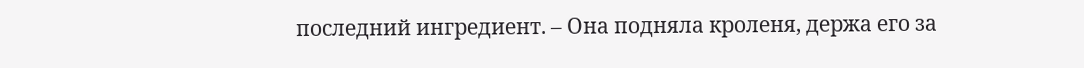последний ингредиент. – Она подняла кроленя, держа его за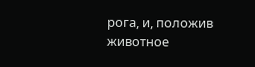рога, и, положив животное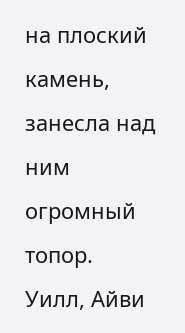на плоский камень, занесла над ним огромный топор.
Уилл, Айви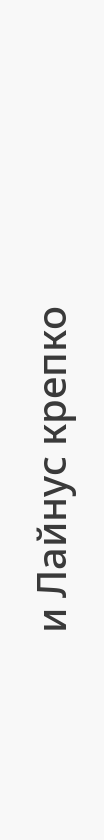и Лайнус крепко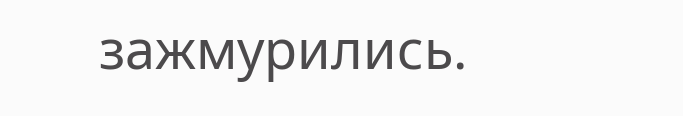зажмурились.